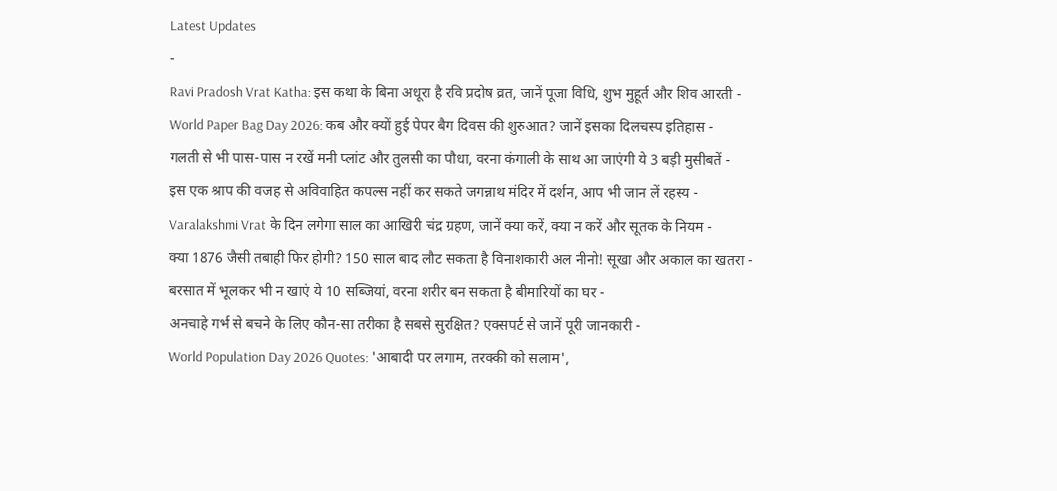Latest Updates
-
Ravi Pradosh Vrat Katha: इस कथा के बिना अधूरा है रवि प्रदोष व्रत, जानें पूजा विधि, शुभ मुहूर्त और शिव आरती -
World Paper Bag Day 2026: कब और क्यों हुई पेपर बैग दिवस की शुरुआत? जानें इसका दिलचस्प इतिहास -
गलती से भी पास-पास न रखें मनी प्लांट और तुलसी का पौधा, वरना कंगाली के साथ आ जाएंगी ये 3 बड़ी मुसीबतें -
इस एक श्राप की वजह से अविवाहित कपल्स नहीं कर सकते जगन्नाथ मंदिर में दर्शन, आप भी जान लें रहस्य -
Varalakshmi Vrat के दिन लगेगा साल का आखिरी चंद्र ग्रहण, जानें क्या करें, क्या न करें और सूतक के नियम -
क्या 1876 जैसी तबाही फिर होगी? 150 साल बाद लौट सकता है विनाशकारी अल नीनो! सूखा और अकाल का खतरा -
बरसात में भूलकर भी न खाएं ये 10 सब्जियां, वरना शरीर बन सकता है बीमारियों का घर -
अनचाहे गर्भ से बचने के लिए कौन-सा तरीका है सबसे सुरक्षित? एक्सपर्ट से जानें पूरी जानकारी -
World Population Day 2026 Quotes: 'आबादी पर लगाम, तरक्की को सलाम',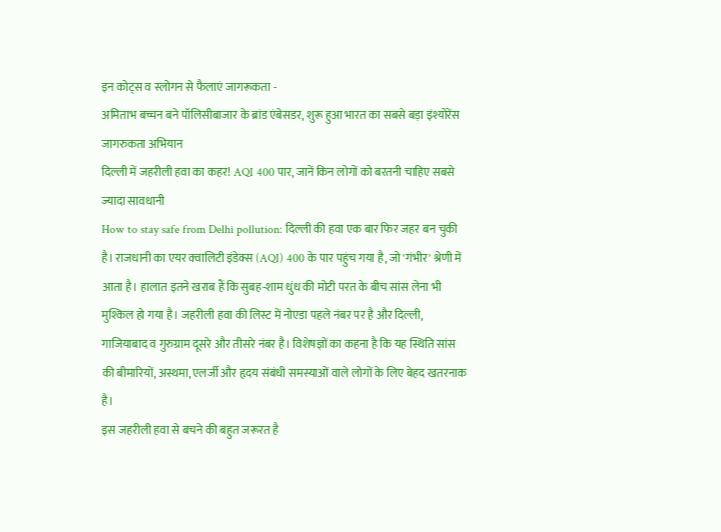इन कोट्स व स्लोगन से फैलाएं जागरूकता -
अमिताभ बच्चन बने पॉलिसीबाजार के ब्रांड एंबेसडर, शुरू हुआ भारत का सबसे बड़ा इंश्योरेंस जागरुकता अभियान
दिल्ली में जहरीली हवा का कहर! AQI 400 पार, जानें किन लोगों को बरतनी चाहिए सबसे ज्यादा सावधानी
How to stay safe from Delhi pollution: दिल्ली की हवा एक बार फिर जहर बन चुकी है। राजधानी का एयर क्वालिटी इंडेक्स (AQI) 400 के पार पहुंच गया है, जो 'गंभीर' श्रेणी में आता है। हालात इतने खराब हैं कि सुबह-शाम धुंध की मोटी परत के बीच सांस लेना भी मुश्किल हो गया है। जहरीली हवा की लिस्ट में नोएडा पहले नंबर पर है और दिल्ली, गाजियाबाद व गुरुग्राम दूसरे और तीसरे नंबर है। विशेषज्ञों का कहना है कि यह स्थिति सांस की बीमारियों, अस्थमा, एलर्जी और हृदय संबंधी समस्याओं वाले लोगों के लिए बेहद खतरनाक है।
इस जहरीली हवा से बचने की बहुत जरूरत है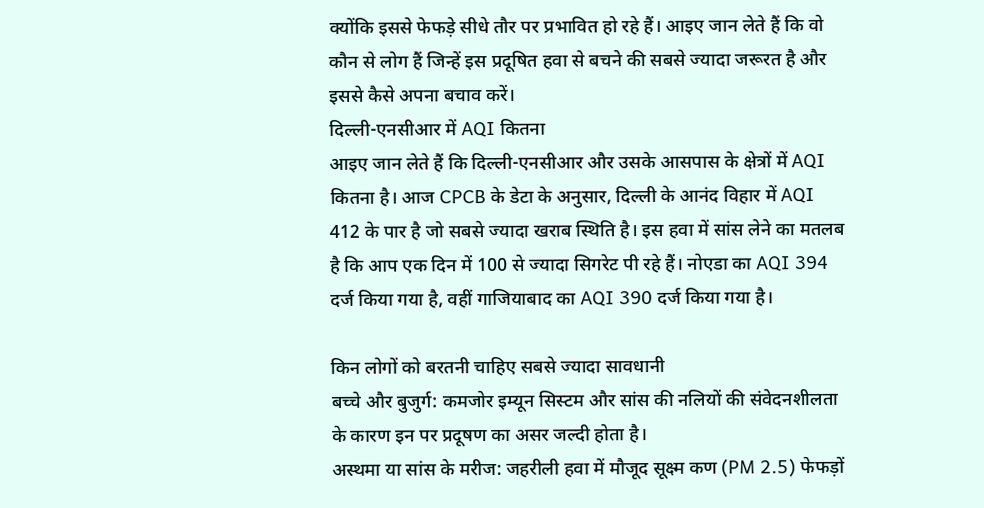क्योंकि इससे फेफड़े सीधे तौर पर प्रभावित हो रहे हैं। आइए जान लेते हैं कि वो कौन से लोग हैं जिन्हें इस प्रदूषित हवा से बचने की सबसे ज्यादा जरूरत है और इससे कैसे अपना बचाव करें।
दिल्ली-एनसीआर में AQI कितना
आइए जान लेते हैं कि दिल्ली-एनसीआर और उसके आसपास के क्षेत्रों में AQI कितना है। आज CPCB के डेटा के अनुसार, दिल्ली के आनंद विहार में AQI 412 के पार है जो सबसे ज्यादा खराब स्थिति है। इस हवा में सांस लेने का मतलब है कि आप एक दिन में 100 से ज्यादा सिगरेट पी रहे हैं। नोएडा का AQI 394 दर्ज किया गया है, वहीं गाजियाबाद का AQI 390 दर्ज किया गया है।

किन लोगों को बरतनी चाहिए सबसे ज्यादा सावधानी
बच्चे और बुजुर्ग: कमजोर इम्यून सिस्टम और सांस की नलियों की संवेदनशीलता के कारण इन पर प्रदूषण का असर जल्दी होता है।
अस्थमा या सांस के मरीज: जहरीली हवा में मौजूद सूक्ष्म कण (PM 2.5) फेफड़ों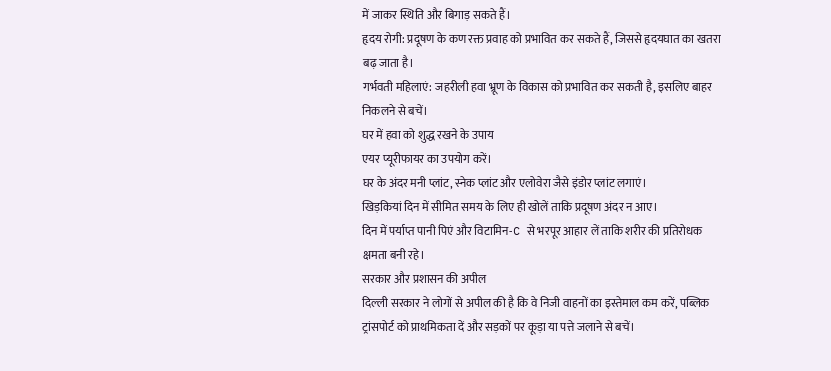में जाकर स्थिति और बिगाड़ सकते हैं।
हृदय रोगी: प्रदूषण के कण रक्त प्रवाह को प्रभावित कर सकते हैं, जिससे हृदयघात का खतरा बढ़ जाता है।
गर्भवती महिलाएं: जहरीली हवा भ्रूण के विकास को प्रभावित कर सकती है, इसलिए बाहर निकलने से बचें।
घर में हवा को शुद्ध रखने के उपाय
एयर प्यूरीफायर का उपयोग करें।
घर के अंदर मनी प्लांट, स्नेक प्लांट और एलोवेरा जैसे इंडोर प्लांट लगाएं।
खिड़कियां दिन में सीमित समय के लिए ही खोलें ताकि प्रदूषण अंदर न आए।
दिन में पर्याप्त पानी पिएं और विटामिन-C से भरपूर आहार लें ताकि शरीर की प्रतिरोधक क्षमता बनी रहे।
सरकार और प्रशासन की अपील
दिल्ली सरकार ने लोगों से अपील की है कि वे निजी वाहनों का इस्तेमाल कम करें, पब्लिक ट्रांसपोर्ट को प्राथमिकता दें और सड़कों पर कूड़ा या पत्ते जलाने से बचें।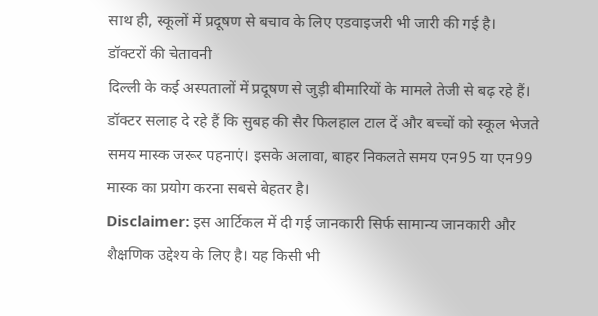साथ ही, स्कूलों में प्रदूषण से बचाव के लिए एडवाइजरी भी जारी की गई है।
डॉक्टरों की चेतावनी
दिल्ली के कई अस्पतालों में प्रदूषण से जुड़ी बीमारियों के मामले तेजी से बढ़ रहे हैं। डॉक्टर सलाह दे रहे हैं कि सुबह की सैर फिलहाल टाल दें और बच्चों को स्कूल भेजते समय मास्क जरूर पहनाएं। इसके अलावा, बाहर निकलते समय एन95 या एन99 मास्क का प्रयोग करना सबसे बेहतर है।
Disclaimer: इस आर्टिकल में दी गई जानकारी सिर्फ सामान्य जानकारी और शैक्षणिक उद्देश्य के लिए है। यह किसी भी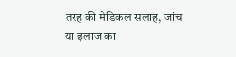तरह की मेडिकल सलाह, जांच या इलाज का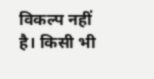विकल्प नहीं है। किसी भी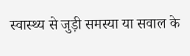स्वास्थ्य से जुड़ी समस्या या सवाल के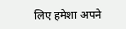लिए हमेशा अपने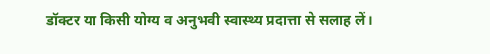डॉक्टर या किसी योग्य व अनुभवी स्वास्थ्य प्रदात्ता से सलाह लें।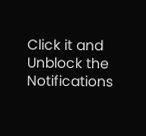Click it and Unblock the Notifications